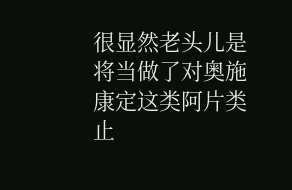很显然老头儿是将当做了对奥施康定这类阿片类止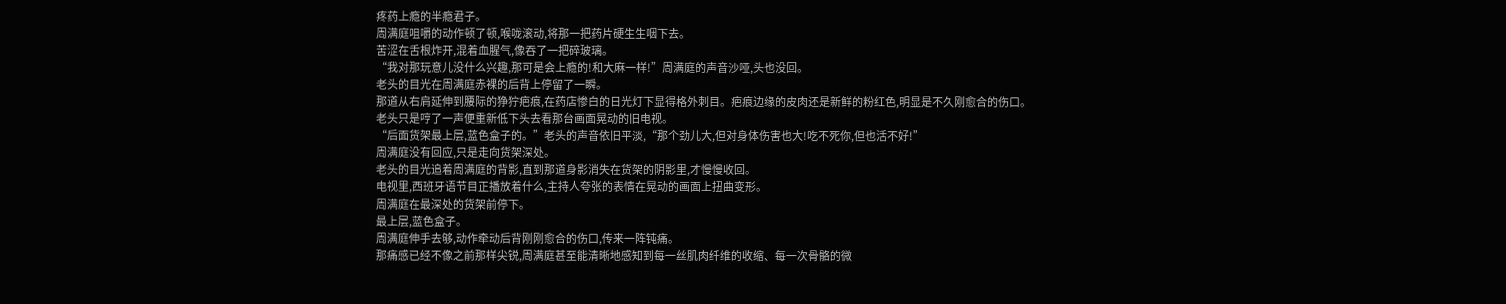疼药上瘾的半瘾君子。
周满庭咀嚼的动作顿了顿,喉咙滚动,将那一把药片硬生生咽下去。
苦涩在舌根炸开,混着血腥气,像吞了一把碎玻璃。
“我对那玩意儿没什么兴趣,那可是会上瘾的!和大麻一样!”周满庭的声音沙哑,头也没回。
老头的目光在周满庭赤裸的后背上停留了一瞬。
那道从右肩延伸到腰际的狰狞疤痕,在药店惨白的日光灯下显得格外刺目。疤痕边缘的皮肉还是新鲜的粉红色,明显是不久刚愈合的伤口。
老头只是哼了一声便重新低下头去看那台画面晃动的旧电视。
“后面货架最上层,蓝色盒子的。”老头的声音依旧平淡,“那个劲儿大,但对身体伤害也大!吃不死你,但也活不好!”
周满庭没有回应,只是走向货架深处。
老头的目光追着周满庭的背影,直到那道身影消失在货架的阴影里,才慢慢收回。
电视里,西班牙语节目正播放着什么,主持人夸张的表情在晃动的画面上扭曲变形。
周满庭在最深处的货架前停下。
最上层,蓝色盒子。
周满庭伸手去够,动作牵动后背刚刚愈合的伤口,传来一阵钝痛。
那痛感已经不像之前那样尖锐,周满庭甚至能清晰地感知到每一丝肌肉纤维的收缩、每一次骨骼的微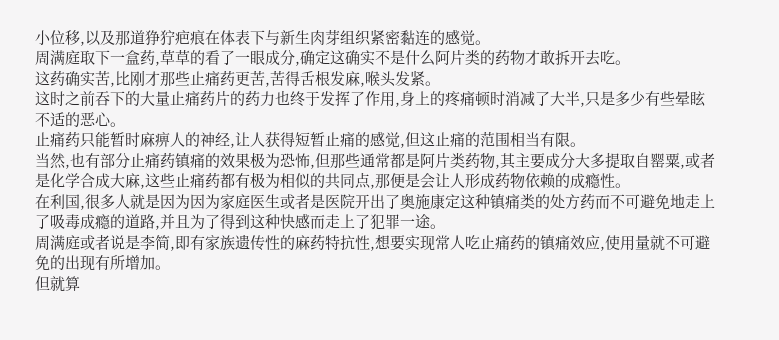小位移,以及那道狰狞疤痕在体表下与新生肉芽组织紧密黏连的感觉。
周满庭取下一盒药,草草的看了一眼成分,确定这确实不是什么阿片类的药物才敢拆开去吃。
这药确实苦,比刚才那些止痛药更苦,苦得舌根发麻,喉头发紧。
这时之前吞下的大量止痛药片的药力也终于发挥了作用,身上的疼痛顿时消减了大半,只是多少有些晕眩不适的恶心。
止痛药只能暂时麻痹人的神经,让人获得短暂止痛的感觉,但这止痛的范围相当有限。
当然,也有部分止痛药镇痛的效果极为恐怖,但那些通常都是阿片类药物,其主要成分大多提取自罂粟,或者是化学合成大麻,这些止痛药都有极为相似的共同点,那便是会让人形成药物依赖的成瘾性。
在利国,很多人就是因为因为家庭医生或者是医院开出了奥施康定这种镇痛类的处方药而不可避免地走上了吸毒成瘾的道路,并且为了得到这种快感而走上了犯罪一途。
周满庭或者说是李简,即有家族遗传性的麻药特抗性,想要实现常人吃止痛药的镇痛效应,使用量就不可避免的出现有所增加。
但就算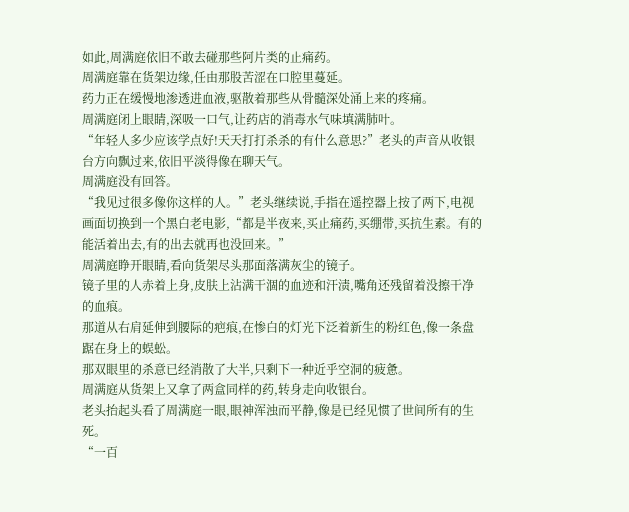如此,周满庭依旧不敢去碰那些阿片类的止痛药。
周满庭靠在货架边缘,任由那股苦涩在口腔里蔓延。
药力正在缓慢地渗透进血液,驱散着那些从骨髓深处涌上来的疼痛。
周满庭闭上眼睛,深吸一口气,让药店的消毒水气味填满肺叶。
“年轻人多少应该学点好!天天打打杀杀的有什么意思?”老头的声音从收银台方向飘过来,依旧平淡得像在聊天气。
周满庭没有回答。
“我见过很多像你这样的人。”老头继续说,手指在遥控器上按了两下,电视画面切换到一个黑白老电影,“都是半夜来,买止痛药,买绷带,买抗生素。有的能活着出去,有的出去就再也没回来。”
周满庭睁开眼睛,看向货架尽头那面落满灰尘的镜子。
镜子里的人赤着上身,皮肤上沾满干涸的血迹和汗渍,嘴角还残留着没擦干净的血痕。
那道从右肩延伸到腰际的疤痕,在惨白的灯光下泛着新生的粉红色,像一条盘踞在身上的蜈蚣。
那双眼里的杀意已经消散了大半,只剩下一种近乎空洞的疲惫。
周满庭从货架上又拿了两盒同样的药,转身走向收银台。
老头抬起头看了周满庭一眼,眼神浑浊而平静,像是已经见惯了世间所有的生死。
“一百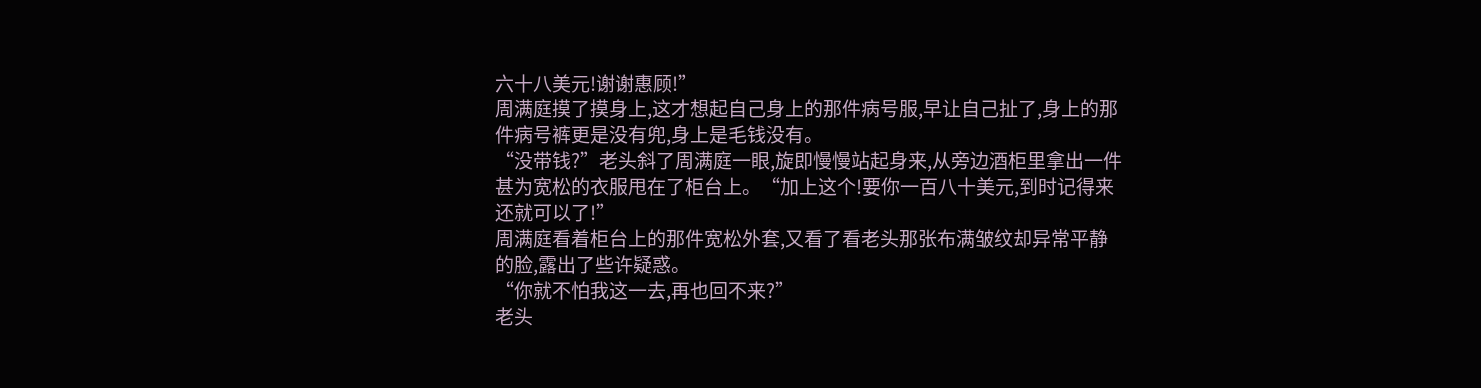六十八美元!谢谢惠顾!”
周满庭摸了摸身上,这才想起自己身上的那件病号服,早让自己扯了,身上的那件病号裤更是没有兜,身上是毛钱没有。
“没带钱?”老头斜了周满庭一眼,旋即慢慢站起身来,从旁边酒柜里拿出一件甚为宽松的衣服甩在了柜台上。“加上这个!要你一百八十美元,到时记得来还就可以了!”
周满庭看着柜台上的那件宽松外套,又看了看老头那张布满皱纹却异常平静的脸,露出了些许疑惑。
“你就不怕我这一去,再也回不来?”
老头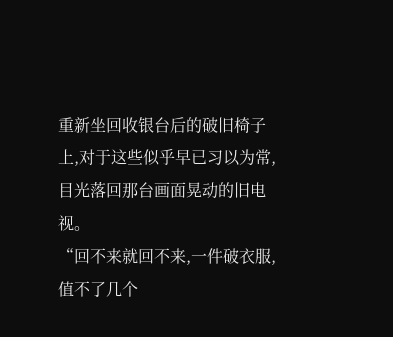重新坐回收银台后的破旧椅子上,对于这些似乎早已习以为常,目光落回那台画面晃动的旧电视。
“回不来就回不来,一件破衣服,值不了几个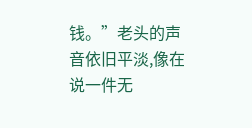钱。”老头的声音依旧平淡,像在说一件无